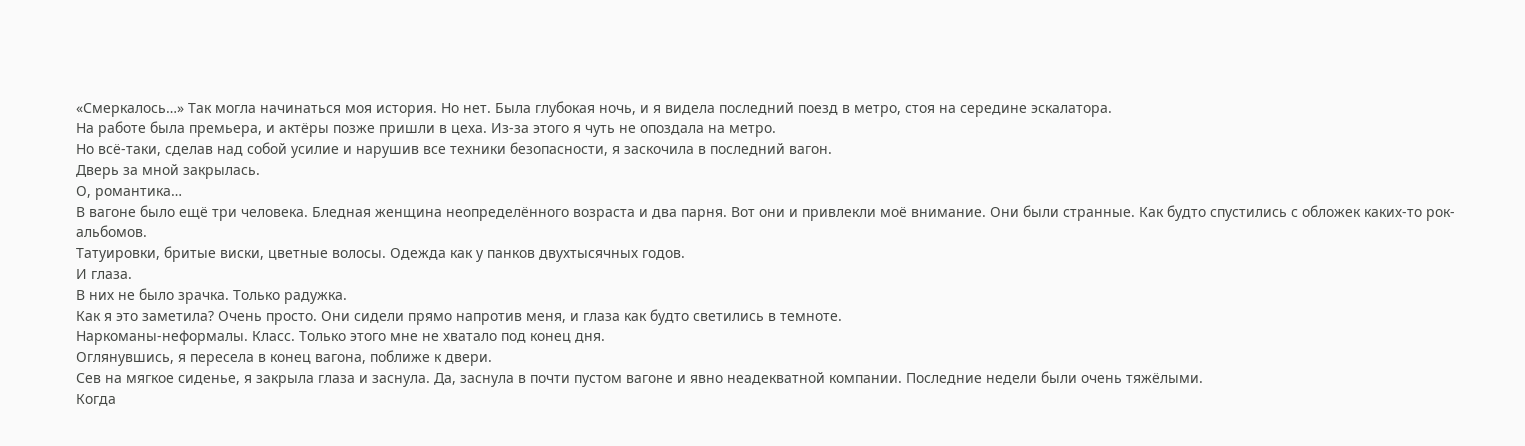«Смеркалось…» Так могла начинаться моя история. Но нет. Была глубокая ночь, и я видела последний поезд в метро, стоя на середине эскалатора.
На работе была премьера, и актёры позже пришли в цеха. Из-за этого я чуть не опоздала на метро.
Но всё-таки, сделав над собой усилие и нарушив все техники безопасности, я заскочила в последний вагон.
Дверь за мной закрылась.
О, романтика…
В вагоне было ещё три человека. Бледная женщина неопределённого возраста и два парня. Вот они и привлекли моё внимание. Они были странные. Как будто спустились с обложек каких-то рок-альбомов.
Татуировки, бритые виски, цветные волосы. Одежда как у панков двухтысячных годов.
И глаза.
В них не было зрачка. Только радужка.
Как я это заметила? Очень просто. Они сидели прямо напротив меня, и глаза как будто светились в темноте.
Наркоманы-неформалы. Класс. Только этого мне не хватало под конец дня.
Оглянувшись, я пересела в конец вагона, поближе к двери.
Сев на мягкое сиденье, я закрыла глаза и заснула. Да, заснула в почти пустом вагоне и явно неадекватной компании. Последние недели были очень тяжёлыми.
Когда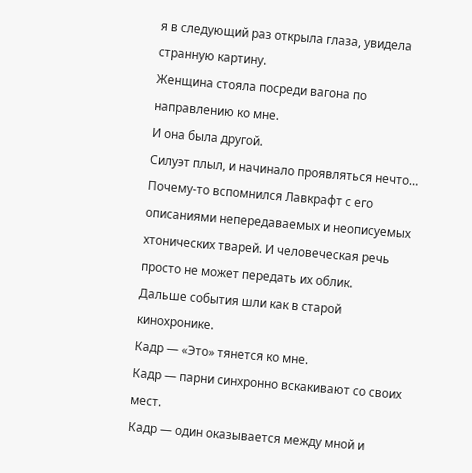я в следующий раз открыла глаза, увидела странную картину.
Женщина стояла посреди вагона по направлению ко мне.
И она была другой.
Силуэт плыл, и начинало проявляться нечто… Почему-то вспомнился Лавкрафт с его описаниями непередаваемых и неописуемых хтонических тварей. И человеческая речь просто не может передать их облик.
Дальше события шли как в старой кинохронике.
Кадр — «Это» тянется ко мне.
Кадр — парни синхронно вскакивают со своих мест.
Кадр — один оказывается между мной и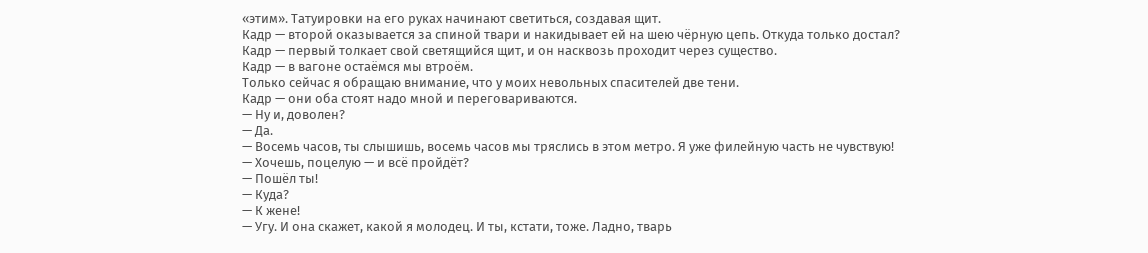«этим». Татуировки на его руках начинают светиться, создавая щит.
Кадр — второй оказывается за спиной твари и накидывает ей на шею чёрную цепь. Откуда только достал?
Кадр — первый толкает свой светящийся щит, и он насквозь проходит через существо.
Кадр — в вагоне остаёмся мы втроём.
Только сейчас я обращаю внимание, что у моих невольных спасителей две тени.
Кадр — они оба стоят надо мной и переговариваются.
— Ну и, доволен?
— Да.
— Восемь часов, ты слышишь, восемь часов мы тряслись в этом метро. Я уже филейную часть не чувствую!
— Хочешь, поцелую — и всё пройдёт?
— Пошёл ты!
— Куда?
— К жене!
— Угу. И она скажет, какой я молодец. И ты, кстати, тоже. Ладно, тварь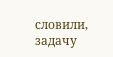словили, задачу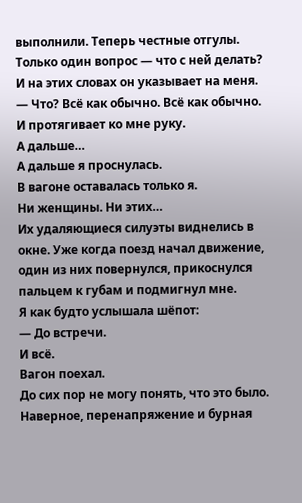выполнили. Теперь честные отгулы. Только один вопрос — что с ней делать?
И на этих словах он указывает на меня.
— Что? Всё как обычно. Всё как обычно.
И протягивает ко мне руку.
А дальше…
А дальше я проснулась.
В вагоне оставалась только я.
Ни женщины. Ни этих…
Их удаляющиеся силуэты виднелись в окне. Уже когда поезд начал движение, один из них повернулся, прикоснулся пальцем к губам и подмигнул мне.
Я как будто услышала шёпот:
— До встречи.
И всё.
Вагон поехал.
До сих пор не могу понять, что это было. Наверное, перенапряжение и бурная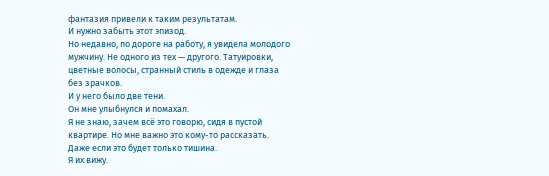фантазия привели к таким результатам.
И нужно забыть этот эпизод.
Но недавно, по дороге на работу, я увидела молодого мужчину. Не одного из тех — другого. Татуировки, цветные волосы, странный стиль в одежде и глаза без зрачков.
И у него было две тени.
Он мне улыбнулся и помахал.
Я не знаю, зачем всё это говорю, сидя в пустой квартире. Но мне важно это кому-то рассказать.
Даже если это будет только тишина.
Я их вижу.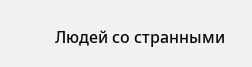Людей со странными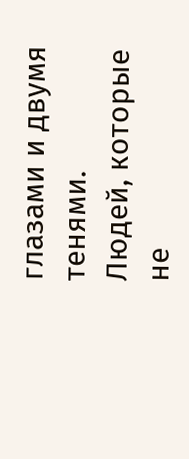глазами и двумя тенями.
Людей, которые не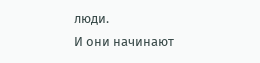люди.
И они начинают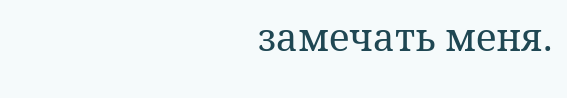замечать меня.